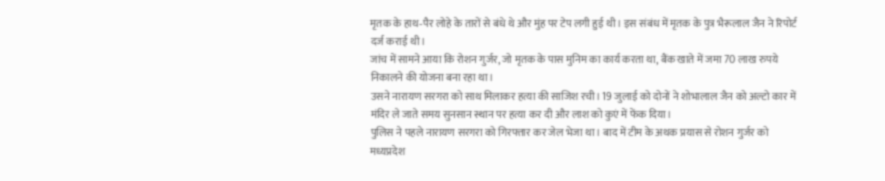मृतक के हाथ‑पैर लोहे के तारों से बंधे थे और मुंह पर टेप लगी हुई थी। इस संबंध में मृतक के पुत्र भैरूलाल जैन ने रिपोर्ट दर्ज कराई थी।
जांच में सामने आया कि रोशन गुर्जर, जो मृतक के पास मुनिम का कार्य करता था, बैंक खाते में जमा 70 लाख रुपये निकालने की योजना बना रहा था।
उसने नारायण सरगरा को साथ मिलाकर हत्या की साजिश रची। 19 जुलाई को दोनों ने शोभालाल जैन को अल्टो कार में मंदिर ले जाते समय सुनसान स्थान पर हत्या कर दी और लाश को कुएं में फेंक दिया।
पुलिस ने पहले नारायण सरगरा को गिरफ्तार कर जेल भेजा था। बाद में टीम के अथक प्रयास से रोशन गुर्जर को मध्यप्रदेश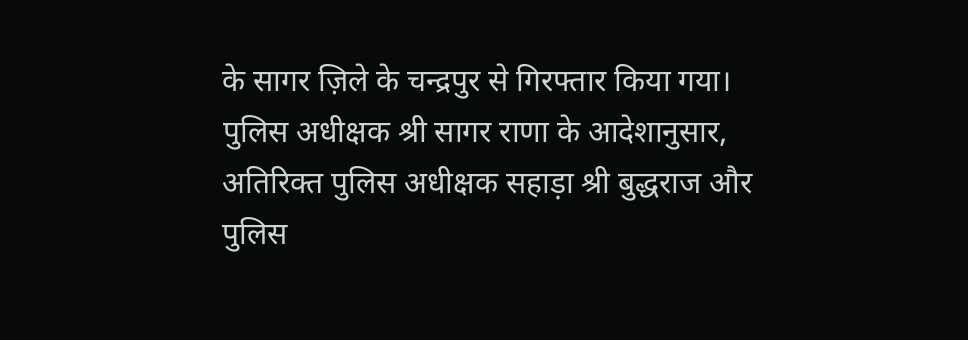के सागर ज़िले के चन्द्रपुर से गिरफ्तार किया गया।
पुलिस अधीक्षक श्री सागर राणा के आदेशानुसार, अतिरिक्त पुलिस अधीक्षक सहाड़ा श्री बुद्धराज और पुलिस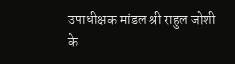उपाधीक्षक मांडल श्री राहुल जोशी के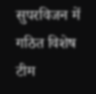सुपरविजन में गठित विशेष टीम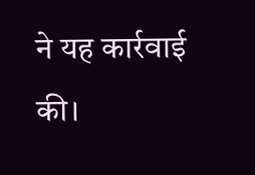ने यह कार्रवाई की।